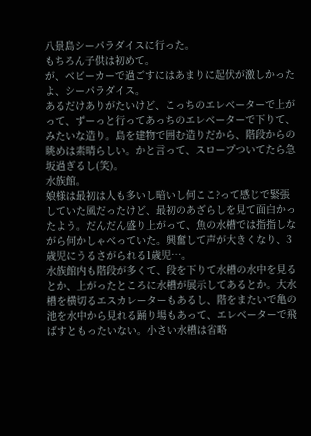八景島シーパラダイスに行った。
もちろん子供は初めて。
が、ベビーカーで過ごすにはあまりに起伏が激しかったよ、シーパラダイス。
あるだけありがたいけど、こっちのエレベーターで上がって、ずーっと行ってあっちのエレベーターで下りて、みたいな造り。島を建物で囲む造りだから、階段からの眺めは素晴らしい。かと言って、スロープついてたら急坂過ぎるし(笑)。
水族館。
娘様は最初は人も多いし暗いし何ここ?って感じで緊張していた風だったけど、最初のあざらしを見て面白かったよう。だんだん盛り上がって、魚の水槽では指指しながら何かしゃべっていた。興奮して声が大きくなり、3歳児にうるさがられる1歳児…。
水族館内も階段が多くて、段を下りて水槽の水中を見るとか、上がったところに水槽が展示してあるとか。大水槽を横切るエスカレーターもあるし、階をまたいで亀の池を水中から見れる踊り場もあって、エレベーターで飛ばすともったいない。小さい水槽は省略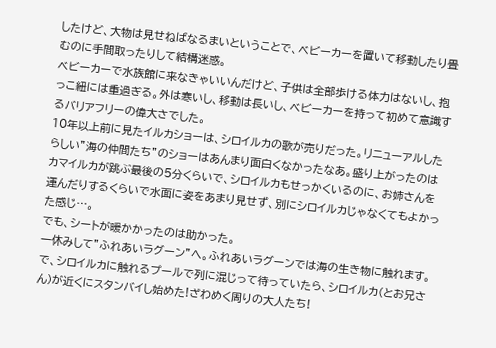したけど、大物は見せねばなるまいということで、ベビーカーを置いて移動したり畳むのに手間取ったりして結構迷惑。
ベビーカーで水族館に来なきゃいいんだけど、子供は全部歩ける体力はないし、抱っこ紐には重過ぎる。外は寒いし、移動は長いし、ベビーカーを持って初めて意識するバリアフリーの偉大さでした。
10年以上前に見たイルカショーは、シロイルカの歌が売りだった。リニューアルしたらしい”海の仲間たち”のショーはあんまり面白くなかったなあ。盛り上がったのはカマイルカが跳ぶ最後の5分くらいで、シロイルカもせっかくいるのに、お姉さんを運んだりするくらいで水面に姿をあまり見せず、別にシロイルカじゃなくてもよかった感じ…。
でも、シートが暖かかったのは助かった。
一休みして”ふれあいラグーン”へ。ふれあいラグーンでは海の生き物に触れます。
で、シロイルカに触れるプールで列に混じって待っていたら、シロイルカ(とお兄さん)が近くにスタンバイし始めた!ざわめく周りの大人たち!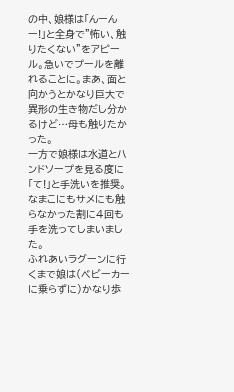の中、娘様は「んーんー!」と全身で”怖い、触りたくない”をアピール。急いでプールを離れることに。まあ、面と向かうとかなり巨大で異形の生き物だし分かるけど…母も触りたかった。
一方で娘様は水道とハンドソープを見る度に「て!」と手洗いを推奨。なまこにもサメにも触らなかった割に4回も手を洗ってしまいました。
ふれあいラグーンに行くまで娘は(ベビーカーに乗らずに)かなり歩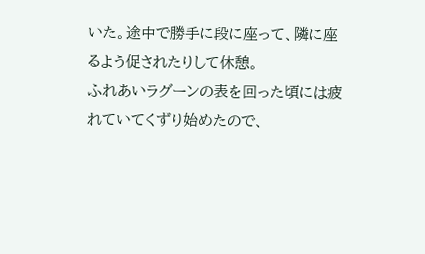いた。途中で勝手に段に座って、隣に座るよう促されたりして休憩。
ふれあいラグーンの表を回った頃には疲れていてくずり始めたので、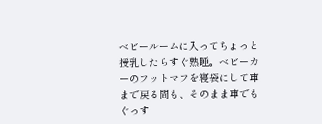ベビールームに入ってちょっと授乳したらすぐ熟睡。ベビーカーのフットマフを寝袋にして車まで戻る間も、そのまま車でもぐっす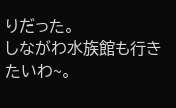りだった。
しながわ水族館も行きたいわ~。